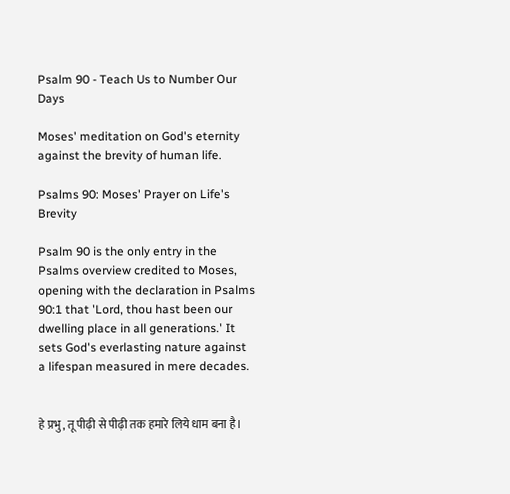Psalm 90 - Teach Us to Number Our Days

Moses' meditation on God's eternity against the brevity of human life.

Psalms 90: Moses' Prayer on Life's Brevity

Psalm 90 is the only entry in the Psalms overview credited to Moses, opening with the declaration in Psalms 90:1 that 'Lord, thou hast been our dwelling place in all generations.' It sets God's everlasting nature against a lifespan measured in mere decades.


हे प्रभु, तू पीढ़ी से पीढ़ी तक हमारे लिये धाम बना है।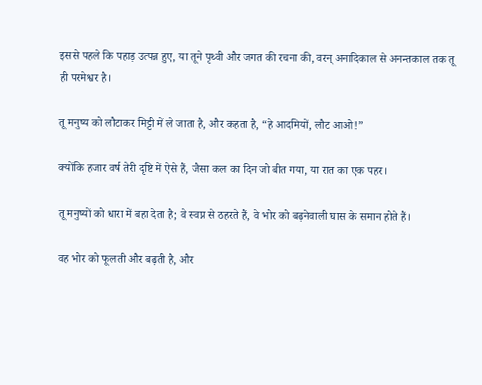इससे पहले कि पहाड़ उत्पन्न हुए, या तूने पृथ्वी और जगत की रचना की, वरन् अनादिकाल से अनन्तकाल तक तू ही परमेश्वर है।

तू मनुष्य को लौटाकर मिट्टी में ले जाता है, और कहता है, “हे आदमियों, लौट आओ!”

क्योंकि हजार वर्ष तेरी दृष्टि में ऐसे हैं, जैसा कल का दिन जो बीत गया, या रात का एक पहर।

तू मनुष्यों को धारा में बहा देता है; वे स्वप्न से ठहरते हैं, वे भोर को बढ़नेवाली घास के समान होते हैं।

वह भोर को फूलती और बढ़ती है, और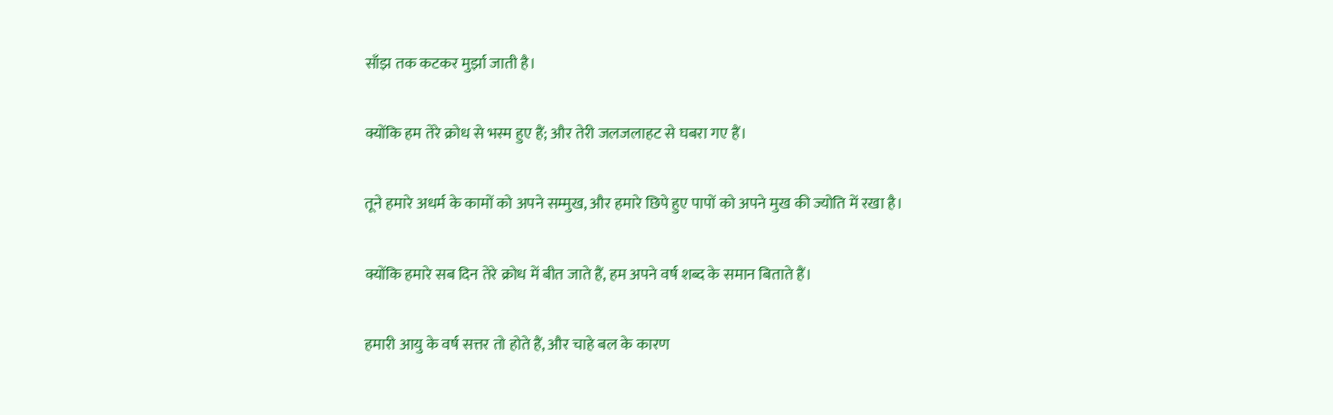साँझ तक कटकर मुर्झा जाती है।

क्योंकि हम तेरे क्रोध से भस्म हुए हैं; और तेरी जलजलाहट से घबरा गए हैं।

तूने हमारे अधर्म के कामों को अपने सम्मुख, और हमारे छिपे हुए पापों को अपने मुख की ज्योति में रखा है।

क्योंकि हमारे सब दिन तेरे क्रोध में बीत जाते हैं, हम अपने वर्ष शब्द के समान बिताते हैं।

हमारी आयु के वर्ष सत्तर तो होते हैं, और चाहे बल के कारण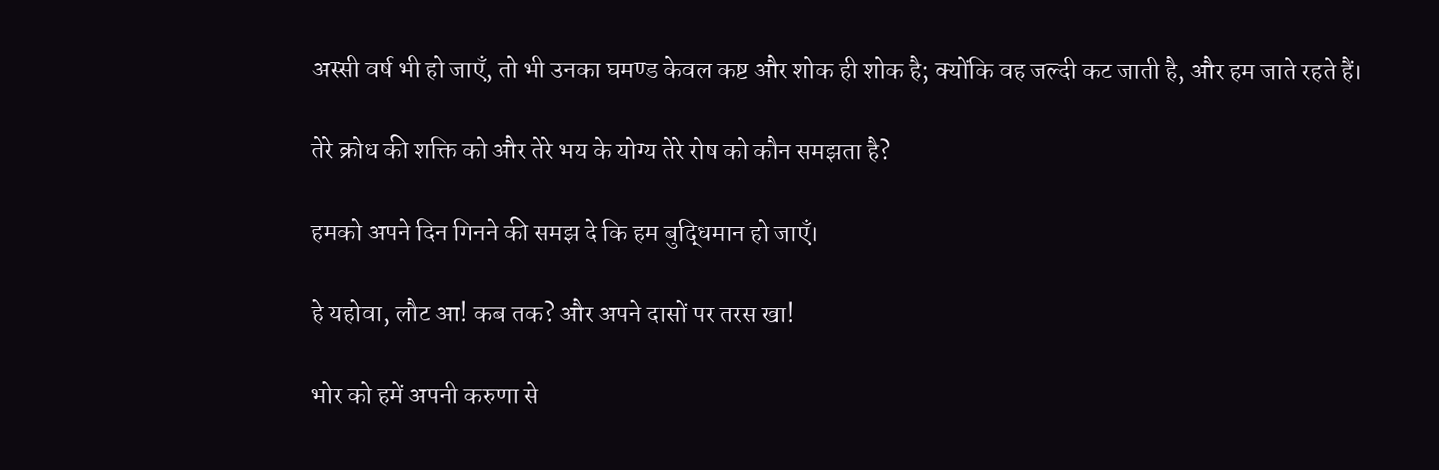अस्सी वर्ष भी हो जाएँ, तो भी उनका घमण्ड केवल कष्ट और शोक ही शोक है; क्योंकि वह जल्दी कट जाती है, और हम जाते रहते हैं।

तेरे क्रोध की शक्ति को और तेरे भय के योग्य तेरे रोष को कौन समझता है?

हमको अपने दिन गिनने की समझ दे कि हम बुद्धिमान हो जाएँ।

हे यहोवा, लौट आ! कब तक? और अपने दासों पर तरस खा!

भोर को हमें अपनी करुणा से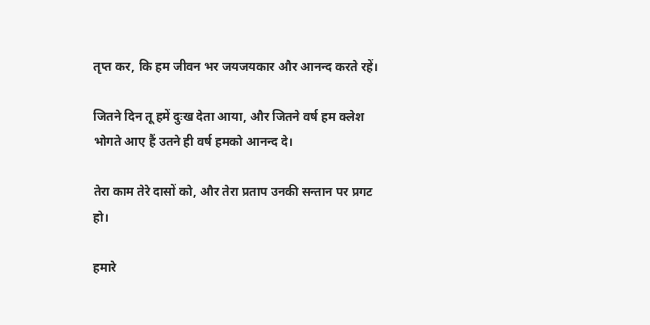तृप्त कर, कि हम जीवन भर जयजयकार और आनन्द करते रहें।

जितने दिन तू हमें दुःख देता आया, और जितने वर्ष हम क्लेश भोगते आए हैं उतने ही वर्ष हमको आनन्द दे।

तेरा काम तेरे दासों को, और तेरा प्रताप उनकी सन्तान पर प्रगट हो।

हमारे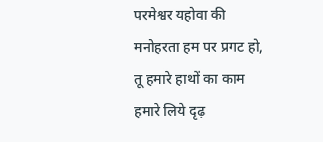परमेश्वर यहोवा की मनोहरता हम पर प्रगट हो, तू हमारे हाथों का काम हमारे लिये दृढ़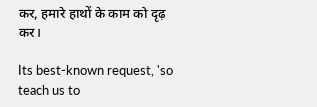कर, हमारे हाथों के काम को दृढ़ कर।

Its best-known request, 'so teach us to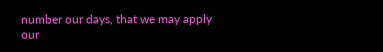number our days, that we may apply our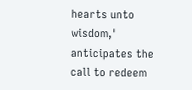hearts unto wisdom,' anticipates the call to redeem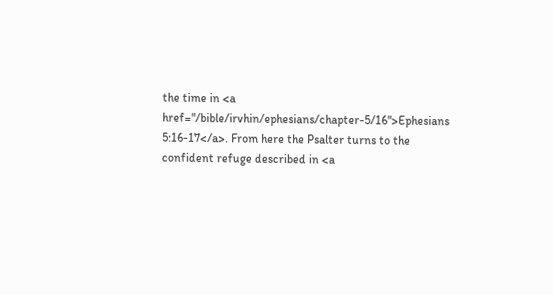the time in <a href="/bible/irvhin/ephesians/chapter-5/16">Ephesians 5:16-17</a>. From here the Psalter turns to the confident refuge described in <a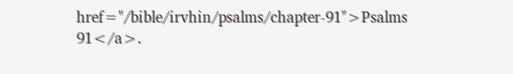href="/bible/irvhin/psalms/chapter-91">Psalms 91</a>.